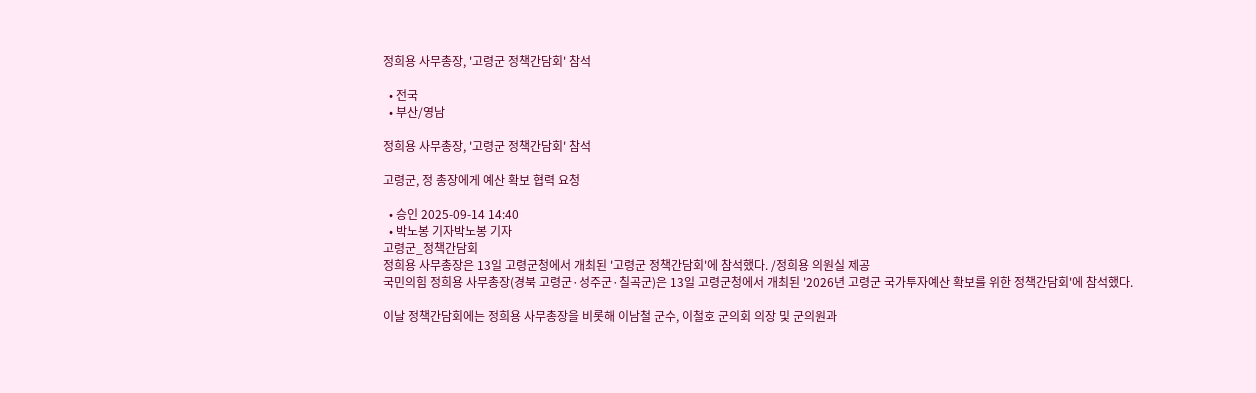정희용 사무총장, '고령군 정책간담회' 참석

  • 전국
  • 부산/영남

정희용 사무총장, '고령군 정책간담회' 참석

고령군, 정 총장에게 예산 확보 협력 요청

  • 승인 2025-09-14 14:40
  • 박노봉 기자박노봉 기자
고령군_정책간담회
정희용 사무총장은 13일 고령군청에서 개최된 '고령군 정책간담회'에 참석했다. /정희용 의원실 제공
국민의힘 정희용 사무총장(경북 고령군·성주군·칠곡군)은 13일 고령군청에서 개최된 '2026년 고령군 국가투자예산 확보를 위한 정책간담회'에 참석했다.

이날 정책간담회에는 정희용 사무총장을 비롯해 이남철 군수, 이철호 군의회 의장 및 군의원과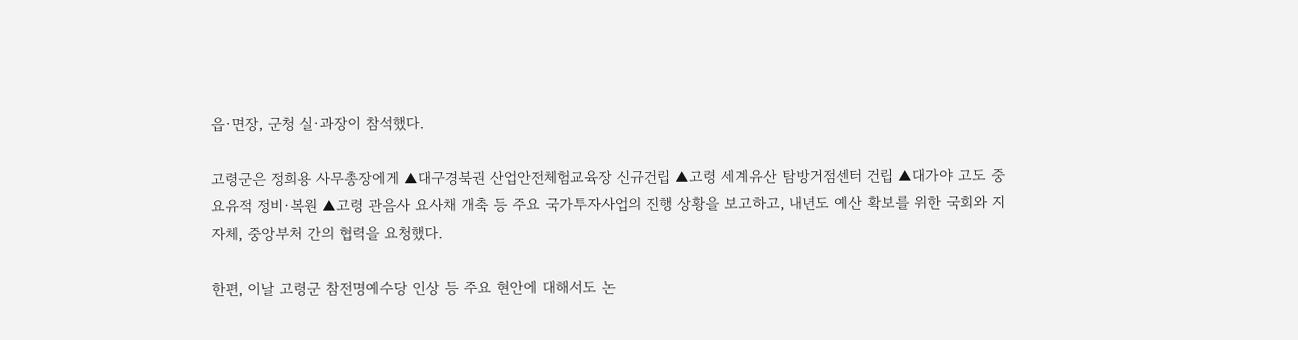읍·면장, 군청 실·과장이 참석했다.

고령군은 정희용 사무총장에게 ▲대구경북권 산업안전체험교육장 신규건립 ▲고령 세계유산 탐방거점센터 건립 ▲대가야 고도 중요유적 정비·복원 ▲고령 관음사 요사채 개축 등 주요 국가투자사업의 진행 상황을 보고하고, 내년도 예산 확보를 위한 국회와 지자체, 중앙부처 간의 협력을 요청했다.

한편, 이날 고령군 참전명예수당 인상 등 주요 현안에 대해서도 논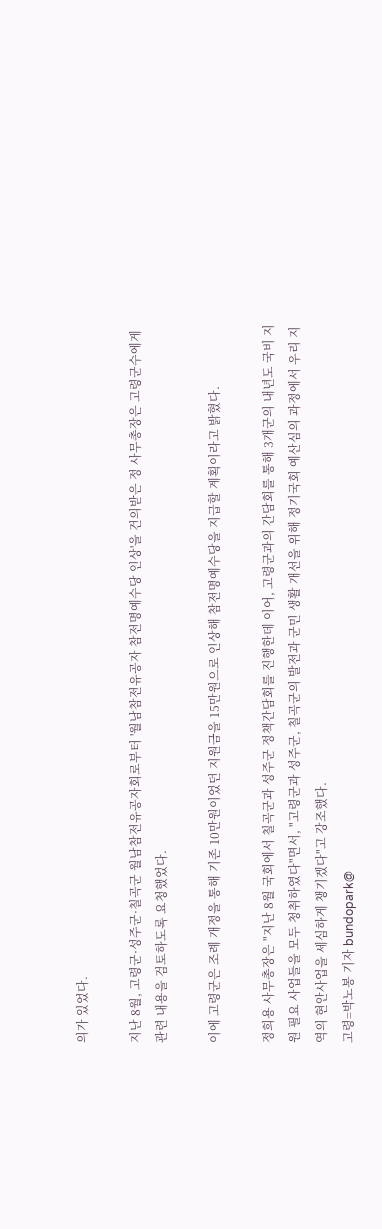의가 있었다.

지난 8월, 고령군·성주군·칠곡군 월남참전유공자회로부터 '월남참전유공자 참전명예수당 인상'을 건의받은 정 사무총장은 고령군수에게 관련 내용을 검토하도록 요청했었다.

이에 고령군은 조례 개정을 통해 기존 10만원이었던 지원금을 15만원으로 인상해 참전명예수당을 지급할 계획이라고 밝혔다.

정희용 사무총장은 "지난 8월 국회에서 칠곡군과 성주군 정책간담회를 진행한데 이어, 고령군과의 간담회를 통해 3개군의 내년도 국비 지원 필요 사업들을 모두 청취하였다"면서, "고령군과 성주군, 칠곡군의 발전과 군민 생활 개선을 위해 정기국회 예산심의 과정에서 우리 지역의 현안사업을 세심하게 챙기겠다"고 강조했다.
고령=박노봉 기자 bundopark@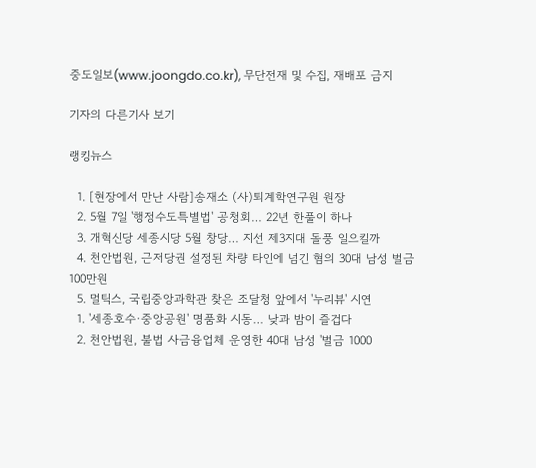중도일보(www.joongdo.co.kr), 무단전재 및 수집, 재배포 금지

기자의 다른기사 보기

랭킹뉴스

  1. [현장에서 만난 사람]송재소 (사)퇴계학연구원 원장
  2. 5월 7일 '행정수도특별법' 공청회… 22년 한풀이 하나
  3. 개혁신당 세종시당 5월 창당… 지선 제3지대 돌풍 일으킬까
  4. 천안법원, 근저당권 설정된 차량 타인에 넘긴 혐의 30대 남성 벌금 100만원
  5. 멀틱스, 국립중앙과학관 찾은 조달청 앞에서 '누리뷰' 시연
  1. '세종호수·중앙공원' 명품화 시동… 낮과 밤이 즐겁다
  2. 천안법원, 불법 사금융업체 운영한 40대 남성 '벌금 1000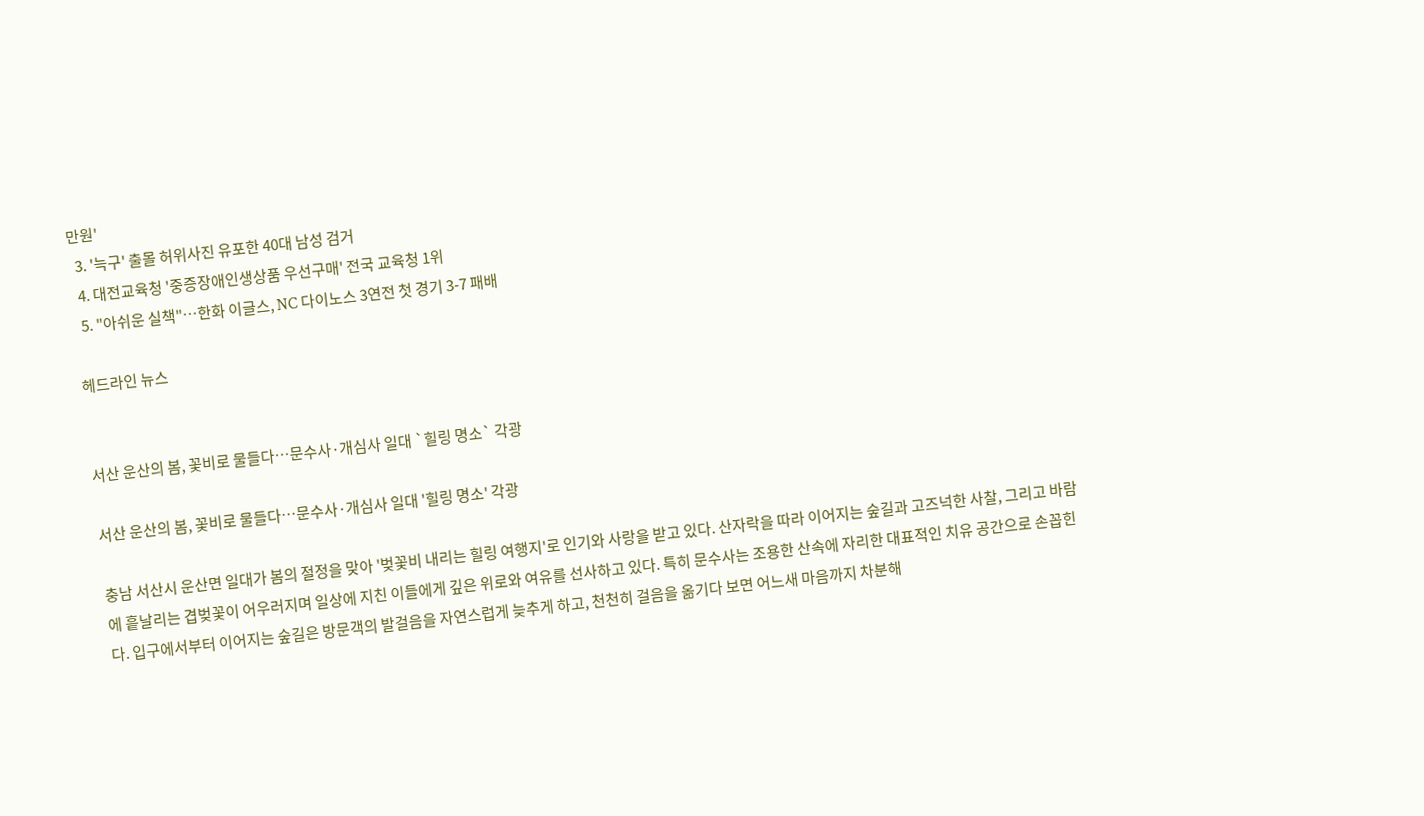만원'
  3. '늑구' 출몰 허위사진 유포한 40대 남성 검거
  4. 대전교육청 '중증장애인생상품 우선구매' 전국 교육청 1위
  5. "아쉬운 실책"…한화 이글스, NC 다이노스 3연전 첫 경기 3-7 패배

헤드라인 뉴스


서산 운산의 봄, 꽃비로 물들다…문수사·개심사 일대 `힐링 명소` 각광

서산 운산의 봄, 꽃비로 물들다…문수사·개심사 일대 '힐링 명소' 각광

충남 서산시 운산면 일대가 봄의 절정을 맞아 '벚꽃비 내리는 힐링 여행지'로 인기와 사랑을 받고 있다. 산자락을 따라 이어지는 숲길과 고즈넉한 사찰, 그리고 바람에 흩날리는 겹벚꽃이 어우러지며 일상에 지친 이들에게 깊은 위로와 여유를 선사하고 있다. 특히 문수사는 조용한 산속에 자리한 대표적인 치유 공간으로 손꼽힌다. 입구에서부터 이어지는 숲길은 방문객의 발걸음을 자연스럽게 늦추게 하고, 천천히 걸음을 옮기다 보면 어느새 마음까지 차분해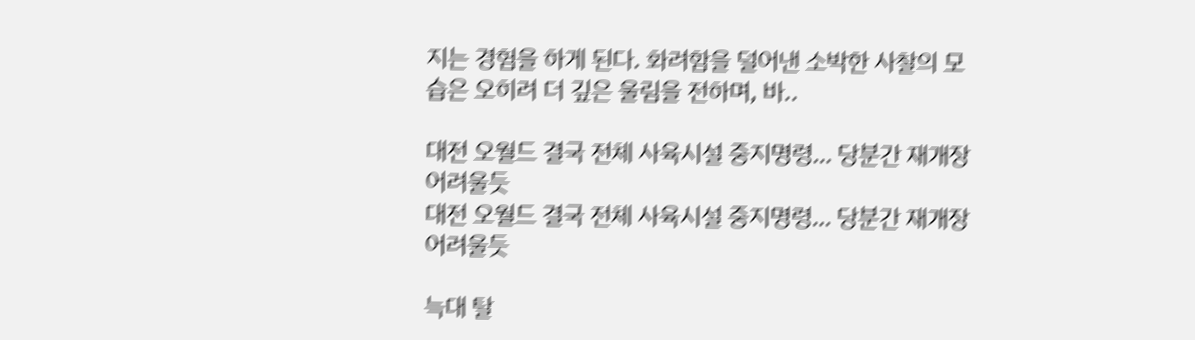지는 경험을 하게 된다. 화려함을 덜어낸 소박한 사찰의 모습은 오히려 더 깊은 울림을 전하며, 바..

대전 오월드 결국 전체 사육시설 중지명령… 당분간 재개장 어려울듯
대전 오월드 결국 전체 사육시설 중지명령… 당분간 재개장 어려울듯

늑대 탈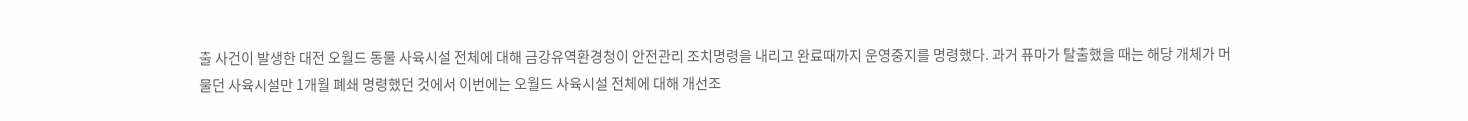출 사건이 발생한 대전 오월드 동물 사육시설 전체에 대해 금강유역환경청이 안전관리 조치명령을 내리고 완료때까지 운영중지를 명령했다. 과거 퓨마가 탈출했을 때는 해당 개체가 머물던 사육시설만 1개월 폐쇄 명령했던 것에서 이번에는 오월드 사육시설 전체에 대해 개선조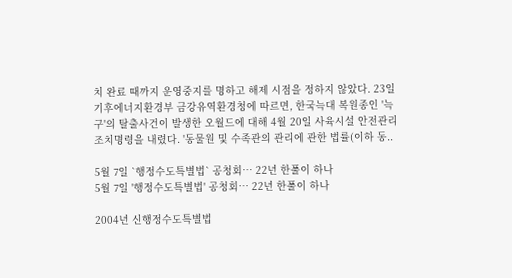치 완료 때까지 운영중지를 명하고 해제 시점을 정하지 않았다. 23일 기후에너지환경부 금강유역환경청에 따르면, 한국늑대 복원종인 '늑구'의 탈출사건이 발생한 오월드에 대해 4월 20일 사육시설 안전관리 조치명령을 내렸다. '동물원 및 수족관의 관리에 관한 법률(이하 동..

5월 7일 `행정수도특별법` 공청회… 22년 한풀이 하나
5월 7일 '행정수도특별법' 공청회… 22년 한풀이 하나

2004년 신행정수도특별법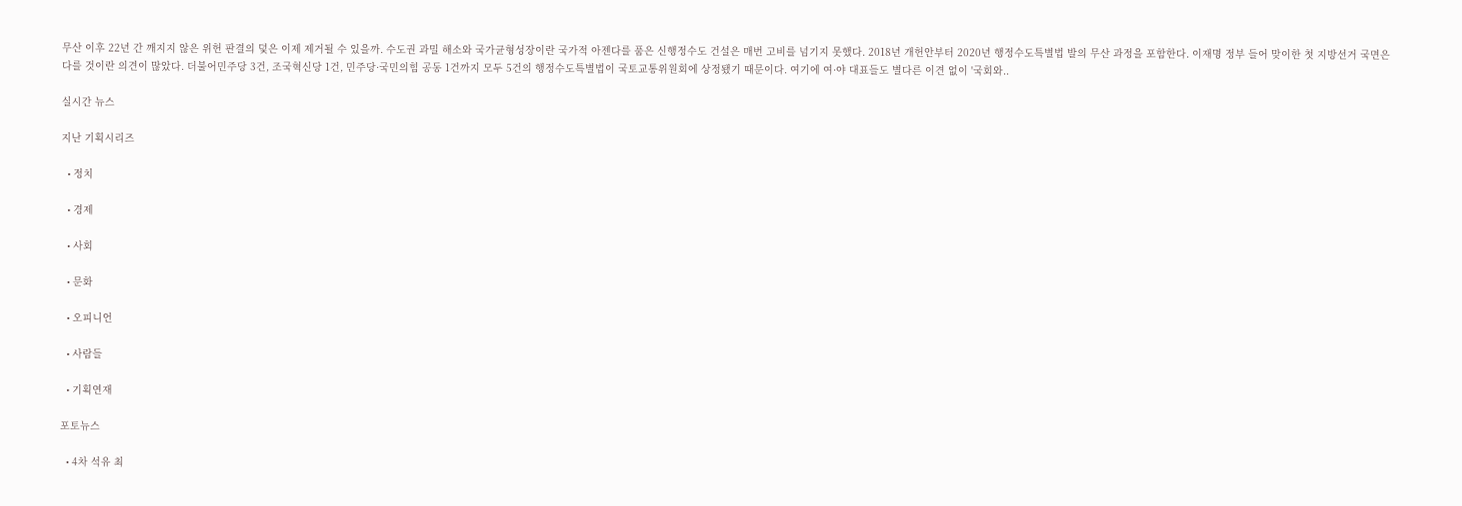무산 이후 22년 간 깨지지 않은 위헌 판결의 덫은 이제 제거될 수 있을까. 수도권 과밀 해소와 국가균형성장이란 국가적 아젠다를 품은 신행정수도 건설은 매번 고비를 넘기지 못했다. 2018년 개헌안부터 2020년 행정수도특별법 발의 무산 과정을 포함한다. 이재명 정부 들어 맞이한 첫 지방선거 국면은 다를 것이란 의견이 많았다. 더불어민주당 3건, 조국혁신당 1건, 민주당·국민의힘 공동 1건까지 모두 5건의 행정수도특별법이 국토교통위원회에 상정됐기 때문이다. 여기에 여·야 대표들도 별다른 이견 없이 '국회와..

실시간 뉴스

지난 기획시리즈

  • 정치

  • 경제

  • 사회

  • 문화

  • 오피니언

  • 사람들

  • 기획연재

포토뉴스

  • 4차 석유 최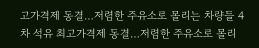고가격제 동결…저렴한 주유소로 몰리는 차량들 4차 석유 최고가격제 동결…저렴한 주유소로 몰리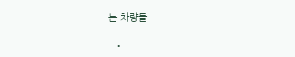는 차량들

  •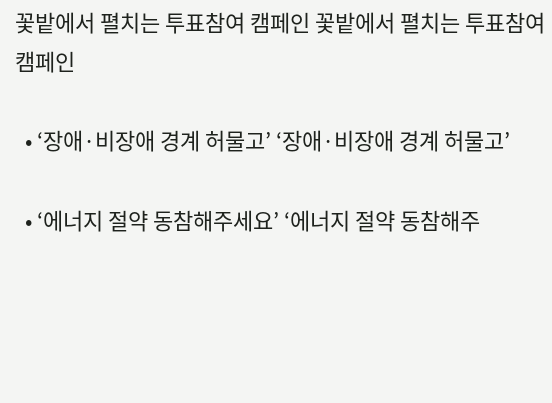꽃밭에서 펼치는 투표참여 캠페인 꽃밭에서 펼치는 투표참여 캠페인

  • ‘장애·비장애 경계 허물고’ ‘장애·비장애 경계 허물고’

  • ‘에너지 절약 동참해주세요’ ‘에너지 절약 동참해주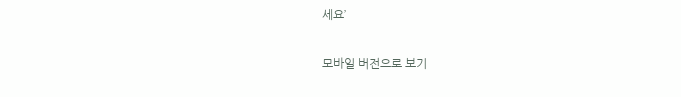세요’

모바일 버전으로 보기